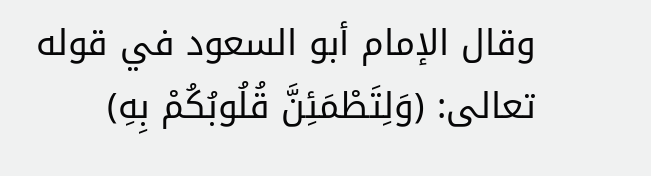وقال الإمام أبو السعود في قوله تعالى: (وَلِتَطْمَئِنَّ قُلُوبُكُمْ بِهِ)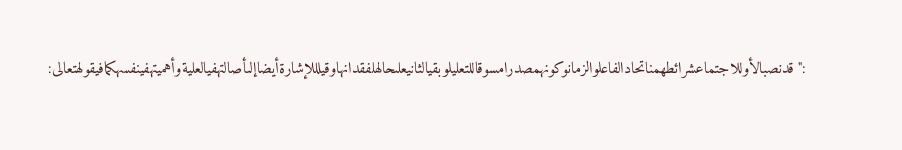:"قدنصبالأوللاجتماعشرائطهمناتحادالفاعلوالزمانوكونهمصدرامسوقاللتعليلوبقيالثانيعلىحالهلفقدانهاوقيلللإشارةأيضاإلىأصالتهفيالعليةوأهميتهفينفسهكمافيقولهتعالى: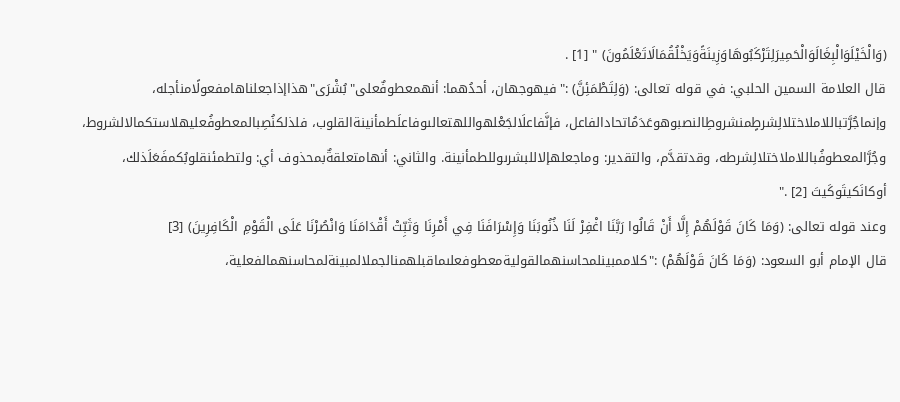(وَالْخَيْلَوَالْبِغَالَوَالْحَمِيرَلِتَرْكَبُوهَاوَزِينَةًوَيَخْلُقُمَالَاتَعْلَمُونَ) " [1] .
قال العلامة السمين الحلبي: في قوله تعالى: (وَلِتَطْمَئِنَّ) :"فيهوجهان، أحدُهما: أنهمعطوفٌعلى"بُشْرَى"هذاإذاجعلناهامفعولًامنأجله، وإنماجُرَّتباللاملاختلالِشرطٍمنشروطِالنصبوهوعَدَمُاتحادالفاعل، فإنَّفاعلَالجَعْلهواللهتعالىوفاعلَطمأنينةالقلوب، فلذلكنُصِبالمعطوفُعليهلاستكمالالشروط، وجُرَّالمعطوفُباللاملاختلالِشرطه، وقدتقدَّم، والتقدير: وماجعلهإلاللبشرىوللطمأنينة. والثاني: أنهامتعلقةٌبمحذوف أي: ولتطمئنقلوبُكمفَعَلَذلك، أوكانَكيتَوكَيتَ [2] ."
وعند قوله تعالى: (وَمَا كَانَ قَوْلَهُمْ إِلَّا أَنْ قَالُوا رَبَّنَا اغْفِرْ لَنَا ذُنُوبَنَا وَإِسْرَافَنَا فِي أَمْرِنَا وَثَبِّتْ أَقْدَامَنَا وَانْصُرْنَا عَلَى الْقَوْمِ الْكَافِرِينَ) [3]
قال الإمام أبو السعود: (وَمَا كَانَ قَوْلَهُمْ) :"كلاممبينلمحاسنهمالقوليةمعطوفعلىماقبلهمنالجملالمبينةلمحاسنهمالفعلية،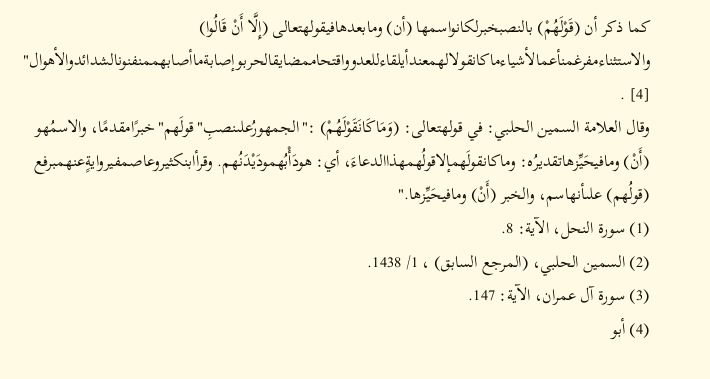كما ذكر أن (قَوْلَهُمْ) بالنصبخبرلكانواسمها (أن) ومابعدهافيقولهتعالى (إِلَّا أَنْ قَالُوا) والاستثناءمفرغمنأعمالأشياءماكانقولالهمعندأيلقاءللعدوواقتحاممضايقالحربوإصابةماأصابهممنفنونالشدائدوالأهوال" [4] .
وقال العلامة السمين الحلبي: في قولهتعالى: (وَمَاكَانَقَوْلَهُمْ) :"الجمهورُعلىنصبِ"قولَهم"خبرًامقدمًا، والاسمُهو (أَنْ) ومافيحَيِّزهاتقديرُه: وماكانقولَهمإلاقولُهمهذاالدعاءَ، أي: هودَأْبُهمودَيْدَنُهم. وقرأابنكثيروعاصمفيروايةٍعنهمبرفع (قولُهم) علىأنهاسم، والخبر (أَنْ) ومافيحَيِّزها."
(1) سورة النحل، الآية: 8.
(2) السمين الحلبي، (المرجع السابق) ، 1/ 1438.
(3) سورة آل عمران، الآية: 147.
(4) أبو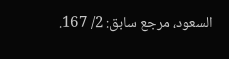السعود، مرجع سابق: 2/ 167.